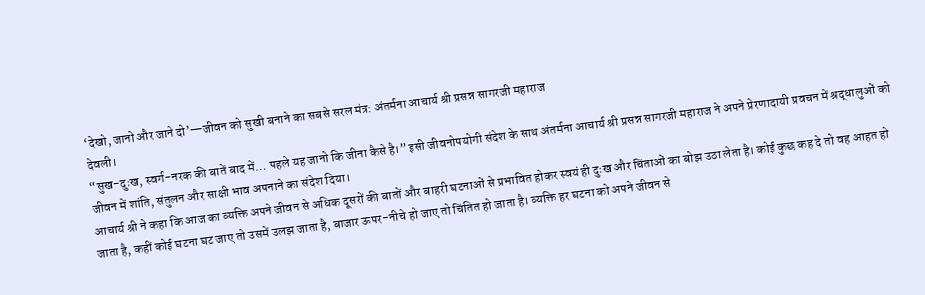‘देखो, जानो और जाने दो’—जीवन को सुखी बनाने का सबसे सरल मंत्र: अंतर्मना आचार्य श्री प्रसन्न सागरजी महाराज
देवली।
“सुख-दुःख, स्वर्ग-नरक की बातें बाद में… पहले यह जानो कि जीना कैसे है।” इसी जीवनोपयोगी संदेश के साथ अंतर्मना आचार्य श्री प्रसन्न सागरजी महाराज ने अपने प्रेरणादायी प्रवचन में श्रद्धालुओं को जीवन में शांति, संतुलन और साक्षी भाव अपनाने का संदेश दिया।
आचार्य श्री ने कहा कि आज का व्यक्ति अपने जीवन से अधिक दूसरों की बातों और बाहरी घटनाओं से प्रभावित होकर स्वयं ही दुःख और चिंताओं का बोझ उठा लेता है। कोई कुछ कह दे तो वह आहत हो जाता है, कहीं कोई घटना घट जाए तो उसमें उलझ जाता है, बाजार ऊपर-नीचे हो जाए तो चिंतित हो जाता है। व्यक्ति हर घटना को अपने जीवन से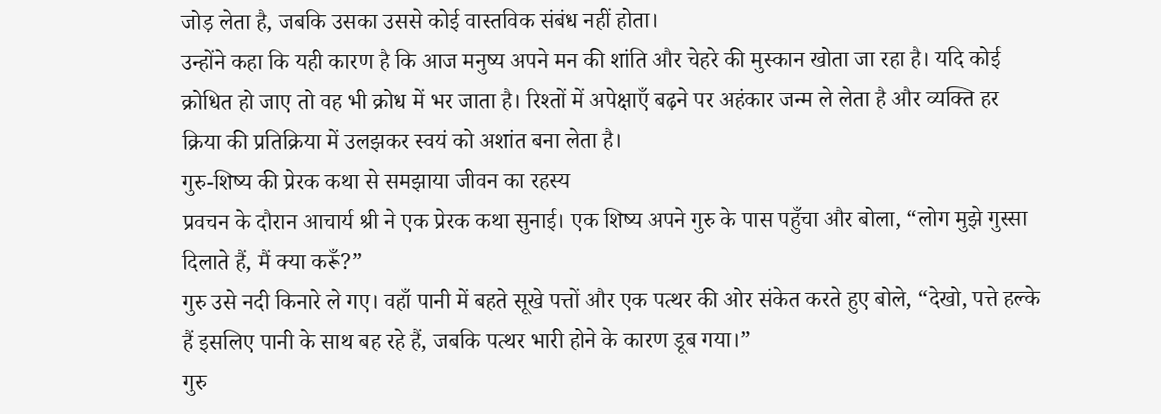जोड़ लेता है, जबकि उसका उससे कोई वास्तविक संबंध नहीं होता।
उन्होंने कहा कि यही कारण है कि आज मनुष्य अपने मन की शांति और चेहरे की मुस्कान खोता जा रहा है। यदि कोई क्रोधित हो जाए तो वह भी क्रोध में भर जाता है। रिश्तों में अपेक्षाएँ बढ़ने पर अहंकार जन्म ले लेता है और व्यक्ति हर क्रिया की प्रतिक्रिया में उलझकर स्वयं को अशांत बना लेता है।
गुरु-शिष्य की प्रेरक कथा से समझाया जीवन का रहस्य
प्रवचन के दौरान आचार्य श्री ने एक प्रेरक कथा सुनाई। एक शिष्य अपने गुरु के पास पहुँचा और बोला, “लोग मुझे गुस्सा दिलाते हैं, मैं क्या करूँ?”
गुरु उसे नदी किनारे ले गए। वहाँ पानी में बहते सूखे पत्तों और एक पत्थर की ओर संकेत करते हुए बोले, “देखो, पत्ते हल्के हैं इसलिए पानी के साथ बह रहे हैं, जबकि पत्थर भारी होने के कारण डूब गया।”
गुरु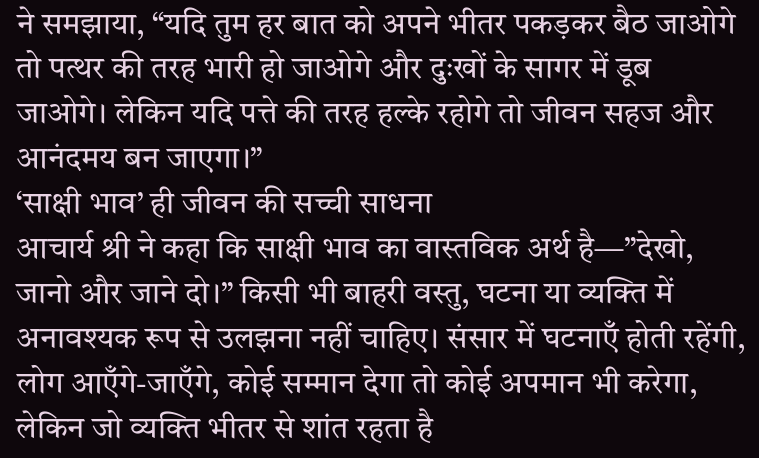ने समझाया, “यदि तुम हर बात को अपने भीतर पकड़कर बैठ जाओगे तो पत्थर की तरह भारी हो जाओगे और दुःखों के सागर में डूब जाओगे। लेकिन यदि पत्ते की तरह हल्के रहोगे तो जीवन सहज और आनंदमय बन जाएगा।”
‘साक्षी भाव’ ही जीवन की सच्ची साधना
आचार्य श्री ने कहा कि साक्षी भाव का वास्तविक अर्थ है—”देखो, जानो और जाने दो।” किसी भी बाहरी वस्तु, घटना या व्यक्ति में अनावश्यक रूप से उलझना नहीं चाहिए। संसार में घटनाएँ होती रहेंगी, लोग आएँगे-जाएँगे, कोई सम्मान देगा तो कोई अपमान भी करेगा, लेकिन जो व्यक्ति भीतर से शांत रहता है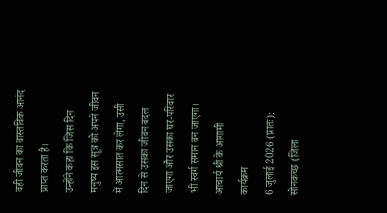वही जीवन का वास्तविक आनंद प्राप्त करता है।
उन्होंने कहा कि जिस दिन मनुष्य इस सूत्र को अपने जीवन में आत्मसात कर लेगा, उसी दिन से उसका जीवन बदल जाएगा और उसका घर-परिवार भी स्वर्ग समान बन जाएगा।
आचार्य श्री के आगामी कार्यक्रम
6 जुलाई 2026 (प्रातः): सोनकच्छ (जिला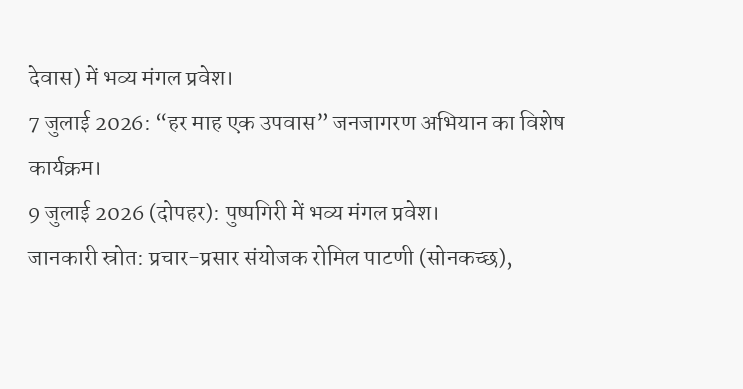देवास) में भव्य मंगल प्रवेश।
7 जुलाई 2026: “हर माह एक उपवास” जनजागरण अभियान का विशेष कार्यक्रम।
9 जुलाई 2026 (दोपहर): पुष्पगिरी में भव्य मंगल प्रवेश।
जानकारी स्रोत: प्रचार-प्रसार संयोजक रोमिल पाटणी (सोनकच्छ),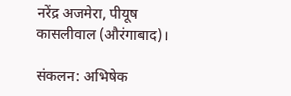नरेंद्र अजमेरा, पीयूष कासलीवाल (औरंगाबाद)।

संकलन: अभिषेक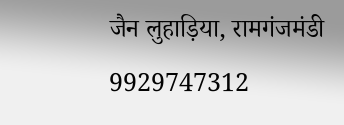जैन लुहाड़िया, रामगंजमंडी 9929747312